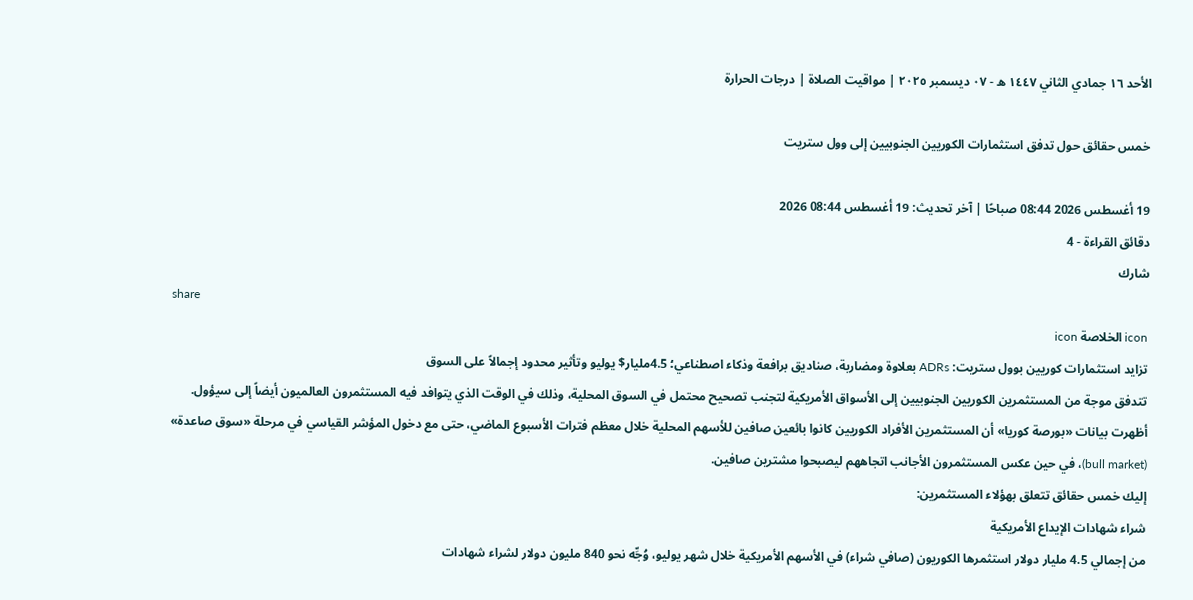الأحد ١٦ جمادي الثاني ١٤٤٧ ه - ٠٧ ديسمبر ٢٠٢٥ | مواقيت الصلاة | درجات الحرارة

خمس حقائق حول تدفق استثمارات الكوريين الجنوبيين إلى وول ستريت

19 أغسطس 2026 08:44 صباحًا | آخر تحديث: 19 أغسطس 08:44 2026
دقائق القراءة - 4
شارك
share
icon الخلاصة icon
تزايد استثمارات كوريين بوول ستريت: ADRs بعلاوة ومضاربة، صناديق برافعة وذكاء اصطناعي؛ 4.5مليار$ يوليو وتأثير محدود إجمالاً على السوق
تتدفق موجة من المستثمرين الكوريين الجنوبيين إلى الأسواق الأمريكية لتجنب تصحيح محتمل في السوق المحلية، وذلك في الوقت الذي يتوافد فيه المستثمرون العالميون أيضاً إلى سيؤول.
أظهرت بيانات «بورصة كوريا» أن المستثمرين الأفراد الكوريين كانوا بائعين صافين للأسهم المحلية خلال معظم فترات الأسبوع الماضي، حتى مع دخول المؤشر القياسي في مرحلة «سوق صاعدة» (bull market)، في حين عكس المستثمرون الأجانب اتجاههم ليصبحوا مشترين صافين.
إليك خمس حقائق تتعلق بهؤلاء المستثمرين:
شراء شهادات الإيداع الأمريكية
من إجمالي 4.5 مليار دولار استثمرها الكوريون (صافي شراء) في الأسهم الأمريكية خلال شهر يوليو، وُجِّه نحو 840 مليون دولار لشراء شهادات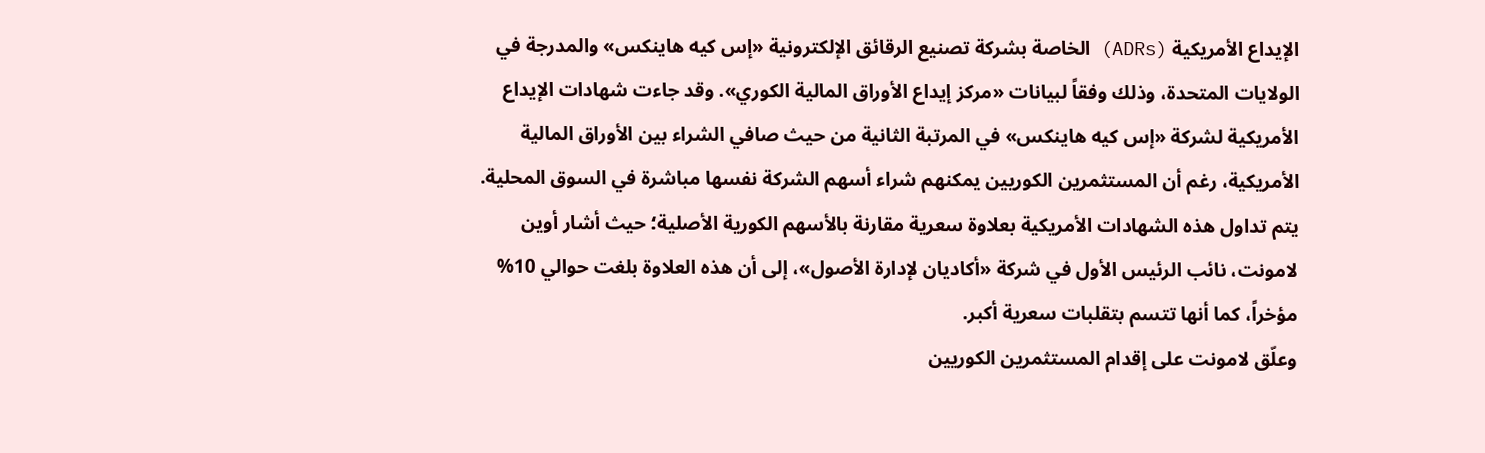الإيداع الأمريكية (ADRs) الخاصة بشركة تصنيع الرقائق الإلكترونية «إس كيه هاينكس» والمدرجة في الولايات المتحدة، وذلك وفقاً لبيانات «مركز إيداع الأوراق المالية الكوري». وقد جاءت شهادات الإيداع الأمريكية لشركة «إس كيه هاينكس» في المرتبة الثانية من حيث صافي الشراء بين الأوراق المالية الأمريكية، رغم أن المستثمرين الكوريين يمكنهم شراء أسهم الشركة نفسها مباشرة في السوق المحلية.
يتم تداول هذه الشهادات الأمريكية بعلاوة سعرية مقارنة بالأسهم الكورية الأصلية؛ حيث أشار أوين لامونت، نائب الرئيس الأول في شركة «أكاديان لإدارة الأصول»، إلى أن هذه العلاوة بلغت حوالي 10% مؤخراً، كما أنها تتسم بتقلبات سعرية أكبر.
وعلّق لامونت على إقدام المستثمرين الكوريين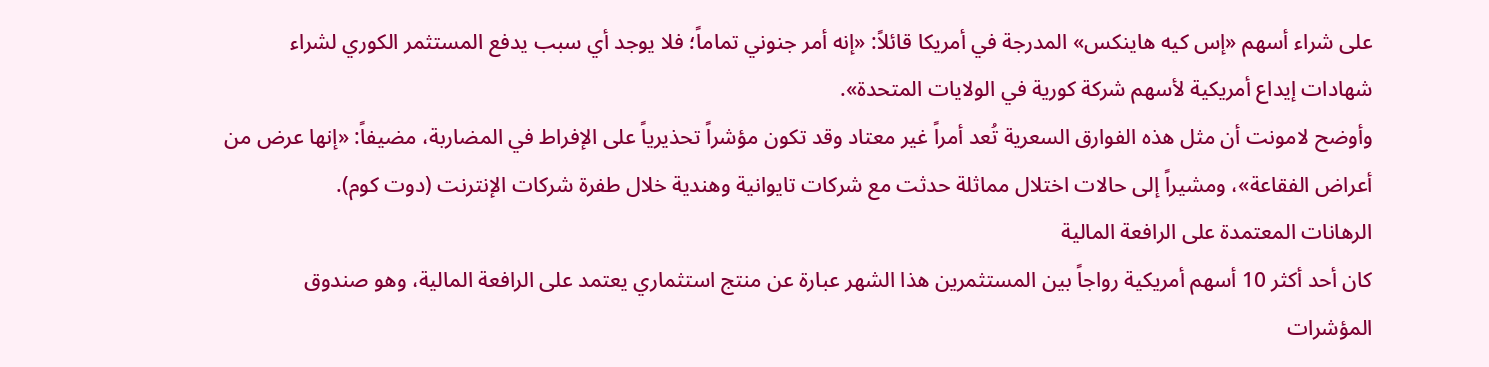على شراء أسهم «إس كيه هاينكس» المدرجة في أمريكا قائلاً: «إنه أمر جنوني تماماً؛ فلا يوجد أي سبب يدفع المستثمر الكوري لشراء شهادات إيداع أمريكية لأسهم شركة كورية في الولايات المتحدة».
وأوضح لامونت أن مثل هذه الفوارق السعرية تُعد أمراً غير معتاد وقد تكون مؤشراً تحذيرياً على الإفراط في المضاربة، مضيفاً: «إنها عرض من أعراض الفقاعة»، ومشيراً إلى حالات اختلال مماثلة حدثت مع شركات تايوانية وهندية خلال طفرة شركات الإنترنت (دوت كوم).
الرهانات المعتمدة على الرافعة المالية
كان أحد أكثر 10 أسهم أمريكية رواجاً بين المستثمرين هذا الشهر عبارة عن منتج استثماري يعتمد على الرافعة المالية، وهو صندوق المؤشرات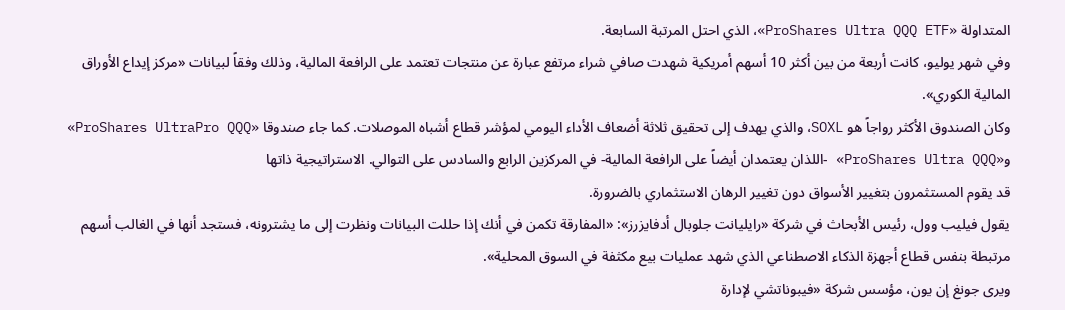المتداولة «ProShares Ultra QQQ ETF»، الذي احتل المرتبة السابعة.
وفي شهر يوليو، كانت أربعة من بين أكثر 10 أسهم أمريكية شهدت صافي شراء مرتفع عبارة عن منتجات تعتمد على الرافعة المالية، وذلك وفقاً لبيانات «مركز إيداع الأوراق المالية الكوري».
وكان الصندوق الأكثر رواجاً هو SOXL، والذي يهدف إلى تحقيق ثلاثة أضعاف الأداء اليومي لمؤشر قطاع أشباه الموصلات. كما جاء صندوقا «ProShares UltraPro QQQ» و«ProShares Ultra QQQ» -اللذان يعتمدان أيضاً على الرافعة المالية- في المركزين الرابع والسادس على التوالي. الاستراتيجية ذاتها
قد يقوم المستثمرون بتغيير الأسواق دون تغيير الرهان الاستثماري بالضرورة.
يقول فيليب وول، رئيس الأبحاث في شركة «رايليانت جلوبال أدفايزرز»: «المفارقة تكمن في أنك إذا حللت البيانات ونظرت إلى ما يشترونه، فستجد أنها في الغالب أسهم مرتبطة بنفس قطاع أجهزة الذكاء الاصطناعي الذي شهد عمليات بيع مكثفة في السوق المحلية».
ويرى جونغ إن يون، مؤسس شركة «فيبوناتشي لإدارة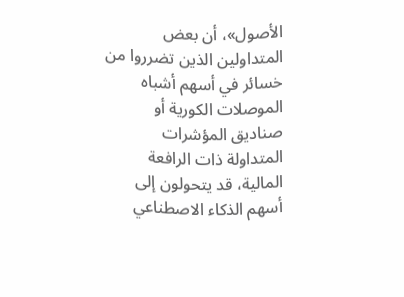الأصول»، أن بعض المتداولين الذين تضرروا من خسائر في أسهم أشباه الموصلات الكورية أو صناديق المؤشرات المتداولة ذات الرافعة المالية، قد يتحولون إلى أسهم الذكاء الاصطناعي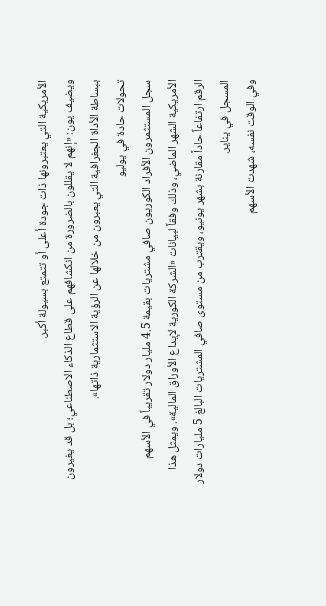الأمريكية التي يعتبرونها ذات جودة أعلى أو تتمتع بسيولة أكبر.
ويضيف يون: «إنهم لا يقللون بالضرورة من انكشافهم على قطاع الذكاء الاصطناعي؛ بل قد يغيرون ببساطة الأداة الجغرافية التي يعبرون من خلالها عن الرؤية الاستثمارية ذاتها».
تحولات حادة في يوليو
سجل المستثمرون الأفراد الكوريون صافي مشتريات بقيمة 4.5 مليار دولار تقريباً في الأسهم الأمريكية الشهر الماضي، وذلك وفقاً لبيانات «الشركة الكورية لإيداع الأوراق المالية». ويمثل هذا الرقم ارتفاعاً حاداً مقارنة بشهر يونيو، ويقترب من مستوى صافي المشتريات البالغ 5 مليارات دولار المسجل في يناير.
وفي الوقت نفسه، شهدت الأسهم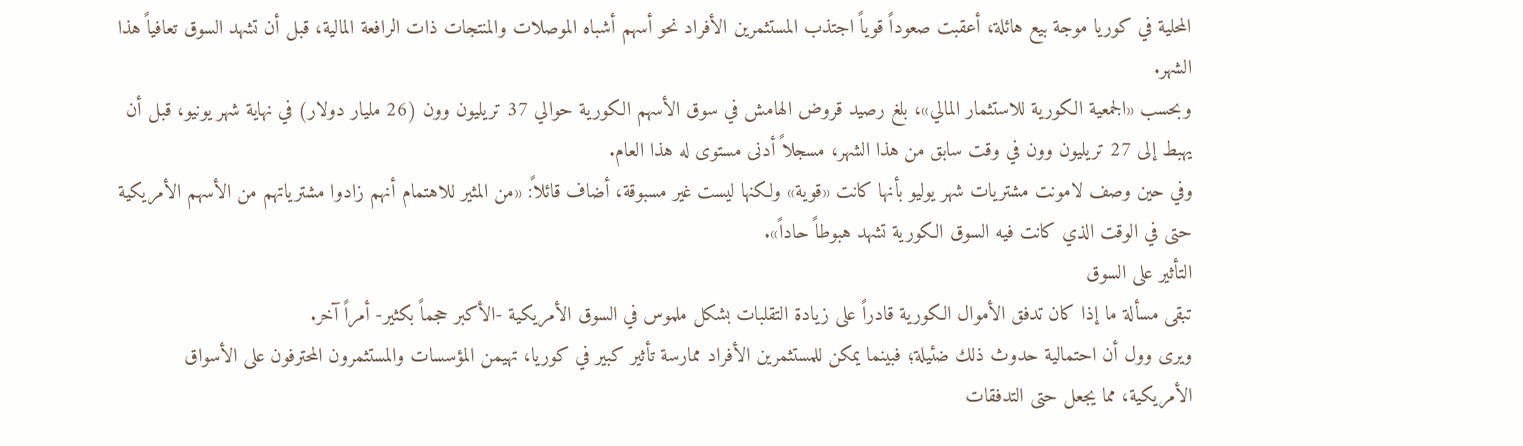المحلية في كوريا موجة بيع هائلة، أعقبت صعوداً قوياً اجتذب المستثمرين الأفراد نحو أسهم أشباه الموصلات والمنتجات ذات الرافعة المالية، قبل أن تشهد السوق تعافياً هذا الشهر.
وبحسب «الجمعية الكورية للاستثمار المالي»، بلغ رصيد قروض الهامش في سوق الأسهم الكورية حوالي 37 تريليون وون (26 مليار دولار) في نهاية شهر يونيو، قبل أن يهبط إلى 27 تريليون وون في وقت سابق من هذا الشهر، مسجلاً أدنى مستوى له هذا العام.
وفي حين وصف لامونت مشتريات شهر يوليو بأنها كانت «قوية» ولكنها ليست غير مسبوقة، أضاف قائلاً: «من المثير للاهتمام أنهم زادوا مشترياتهم من الأسهم الأمريكية حتى في الوقت الذي كانت فيه السوق الكورية تشهد هبوطاً حاداً».
التأثير على السوق
تبقى مسألة ما إذا كان تدفق الأموال الكورية قادراً على زيادة التقلبات بشكل ملموس في السوق الأمريكية -الأكبر حجماً بكثير- أمراً آخر.
ويرى وول أن احتمالية حدوث ذلك ضئيلة؛ فبينما يمكن للمستثمرين الأفراد ممارسة تأثير كبير في كوريا، تهيمن المؤسسات والمستثمرون المحترفون على الأسواق الأمريكية، مما يجعل حتى التدفقات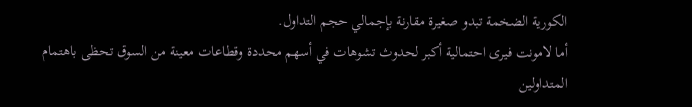الكورية الضخمة تبدو صغيرة مقارنة بإجمالي حجم التداول.
أما لامونت فيرى احتمالية أكبر لحدوث تشوهات في أسهم محددة وقطاعات معينة من السوق تحظى باهتمام المتداولين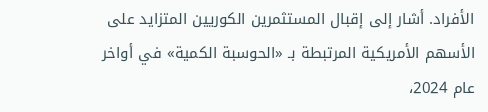الأفراد. أشار إلى إقبال المستثمرين الكوريين المتزايد على الأسهم الأمريكية المرتبطة بـ «الحوسبة الكمية» في أواخر عام 2024،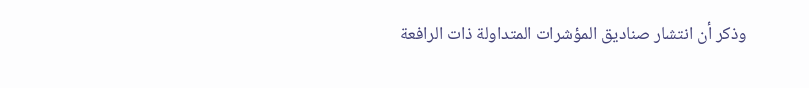وذكر أن انتشار صناديق المؤشرات المتداولة ذات الرافعة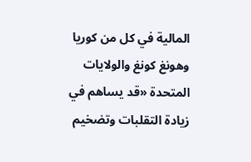المالية في كل من كوريا وهونغ كونغ والولايات المتحدة «قد يساهم في زيادة التقلبات وتضخيم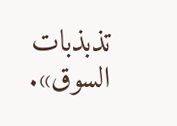تذبذبات السوق».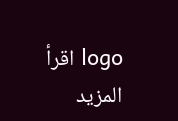logo اقرأ المزيد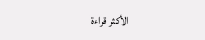الأكثر قراءة